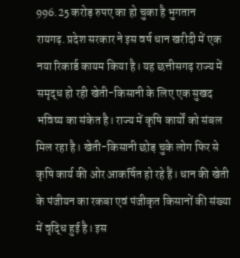996.25 करोड़ रुपए का हो चुका है भुगतान
रायगढ़. प्रदेश सरकार ने इस वर्ष धान खरीदी में एक नया रिकार्ड कायम किया है। यह छत्तीसगढ़ राज्य में समृद्ध हो रही खेती-किसानी के लिए एक सुखद भविष्य का संकेत है। राज्य में कृषि कार्यों को संबल मिल रहा है। खेती-किसानी छोड़ चुके लोग फिर से कृषि कार्य की ओर आकर्षित हो रहे हैं। धान की खेती के पंजीयन का रकबा एवं पंजीकृत किसानों की संख्या में वृद्धि हुई है। इस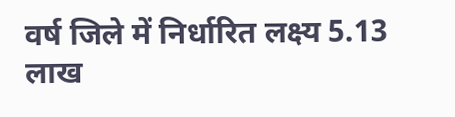वर्ष जिले में निर्धारित लक्ष्य 5.13 लाख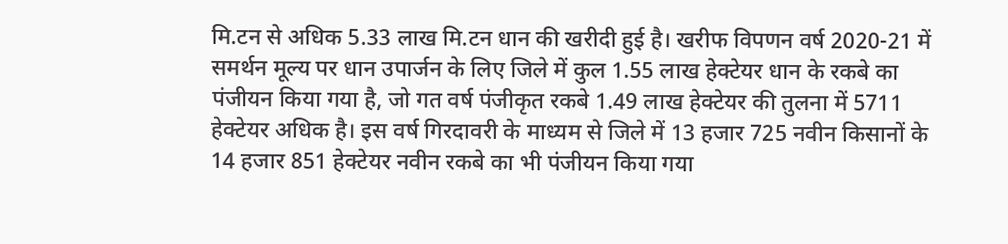मि.टन से अधिक 5.33 लाख मि.टन धान की खरीदी हुई है। खरीफ विपणन वर्ष 2020-21 में समर्थन मूल्य पर धान उपार्जन के लिए जिले में कुल 1.55 लाख हेक्टेयर धान के रकबे का पंजीयन किया गया है, जो गत वर्ष पंजीकृत रकबे 1.49 लाख हेक्टेयर की तुलना में 5711 हेक्टेयर अधिक है। इस वर्ष गिरदावरी के माध्यम से जिले में 13 हजार 725 नवीन किसानों के 14 हजार 851 हेक्टेयर नवीन रकबे का भी पंजीयन किया गया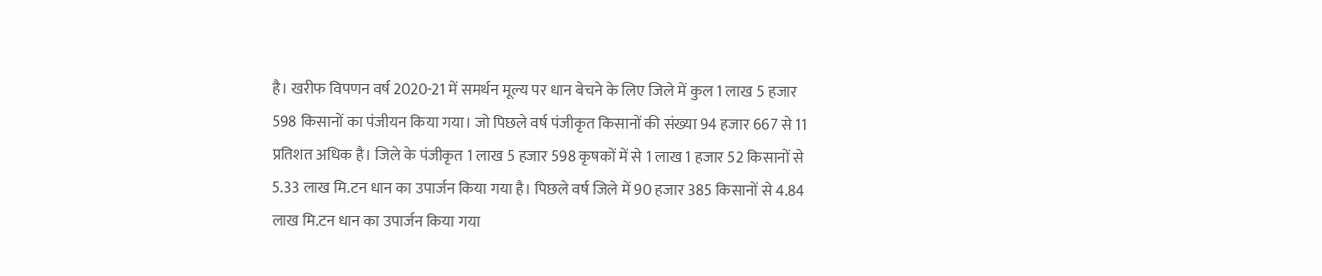है। खरीफ विपणन वर्ष 2020-21 में समर्थन मूल्य पर धान बेचने के लिए जिले में कुल 1 लाख 5 हजार 598 किसानों का पंजीयन किया गया। जो पिछले वर्ष पंजीकृत किसानों की संख्या 94 हजार 667 से 11 प्रतिशत अधिक है। जिले के पंजीकृत 1 लाख 5 हजार 598 कृषकों में से 1 लाख 1 हजार 52 किसानों से 5.33 लाख मि.टन धान का उपार्जन किया गया है। पिछले वर्ष जिले में 90 हजार 385 किसानों से 4.84 लाख मि.टन धान का उपार्जन किया गया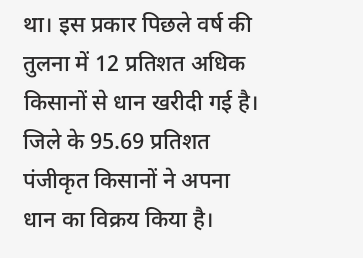था। इस प्रकार पिछले वर्ष की तुलना में 12 प्रतिशत अधिक किसानों से धान खरीदी गई है। जिले के 95.69 प्रतिशत पंजीकृत किसानों ने अपना धान का विक्रय किया है।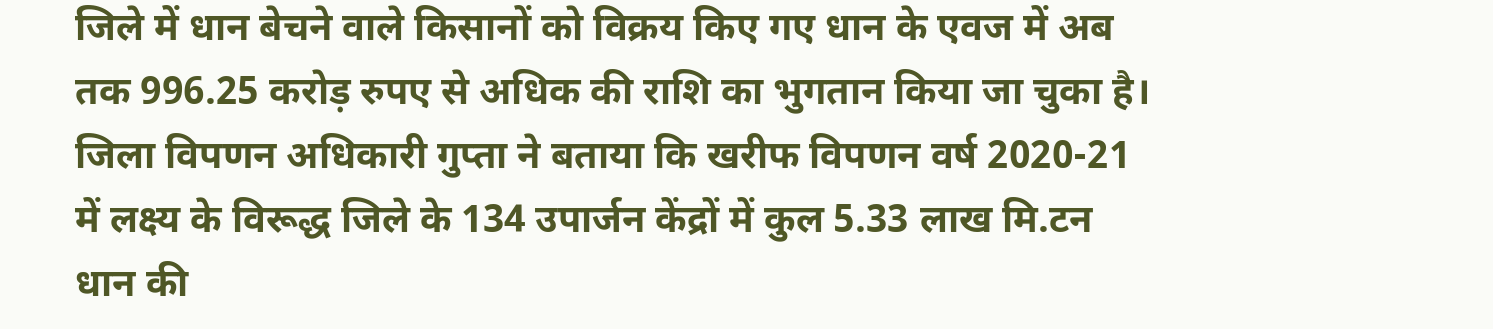जिले में धान बेचने वाले किसानों को विक्रय किए गए धान के एवज में अब तक 996.25 करोड़ रुपए से अधिक की राशि का भुगतान किया जा चुका है। जिला विपणन अधिकारी गुप्ता ने बताया कि खरीफ विपणन वर्ष 2020-21 में लक्ष्य के विरूद्ध जिले के 134 उपार्जन केंद्रों में कुल 5.33 लाख मि.टन धान की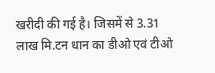खरीदी की गई है। जिसमें से 3.31 लाख मि.टन धान का डीओ एवं टीओ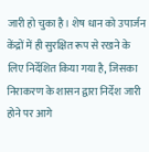जारी हो चुका है। शेष धान को उपार्जन केंद्रों में ही सुरक्षित रूप से रखने के लिए निर्देशित किया गया है, जिसका निराकरण के शासन द्वारा निर्देश जारी होने पर आगे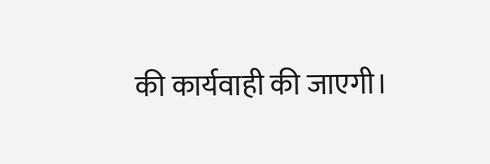की कार्यवाही की जाएगी।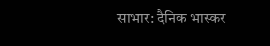साभार: दैनिक भास्कर